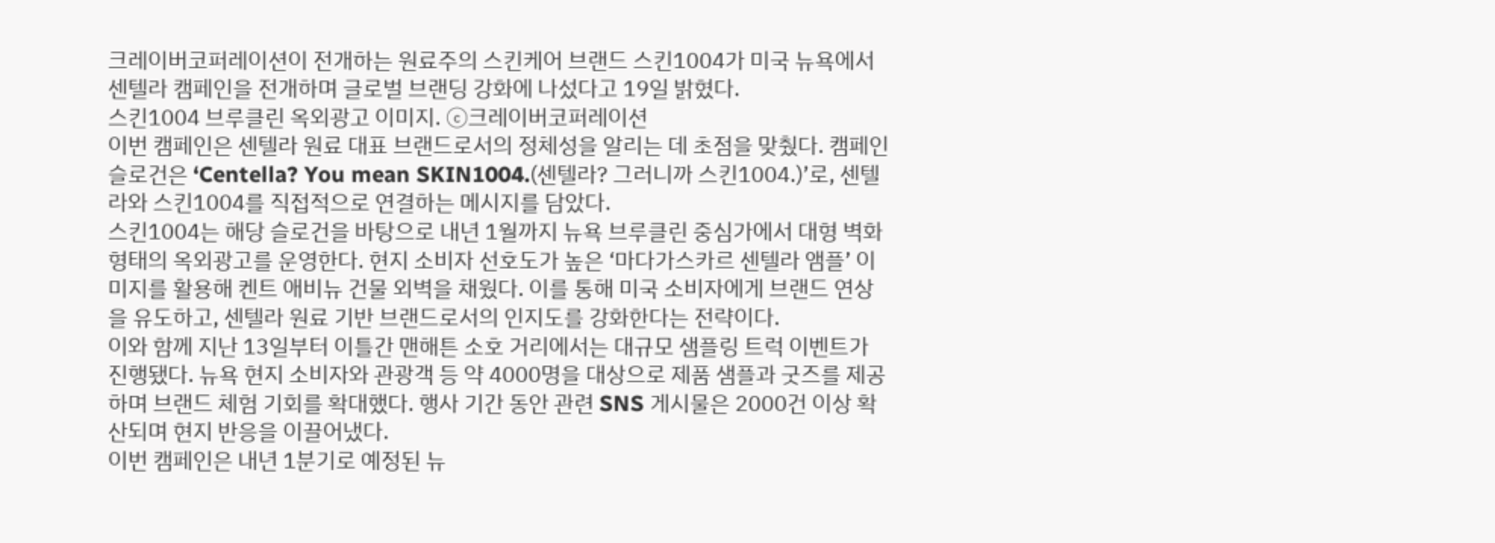크레이버코퍼레이션이 전개하는 원료주의 스킨케어 브랜드 스킨1004가 미국 뉴욕에서 센텔라 캠페인을 전개하며 글로벌 브랜딩 강화에 나섰다고 19일 밝혔다.
스킨1004 브루클린 옥외광고 이미지. ⓒ크레이버코퍼레이션
이번 캠페인은 센텔라 원료 대표 브랜드로서의 정체성을 알리는 데 초점을 맞췄다. 캠페인 슬로건은 ‘Centella? You mean SKIN1004.(센텔라? 그러니까 스킨1004.)’로, 센텔라와 스킨1004를 직접적으로 연결하는 메시지를 담았다.
스킨1004는 해당 슬로건을 바탕으로 내년 1월까지 뉴욕 브루클린 중심가에서 대형 벽화 형태의 옥외광고를 운영한다. 현지 소비자 선호도가 높은 ‘마다가스카르 센텔라 앰플’ 이미지를 활용해 켄트 애비뉴 건물 외벽을 채웠다. 이를 통해 미국 소비자에게 브랜드 연상을 유도하고, 센텔라 원료 기반 브랜드로서의 인지도를 강화한다는 전략이다.
이와 함께 지난 13일부터 이틀간 맨해튼 소호 거리에서는 대규모 샘플링 트럭 이벤트가 진행됐다. 뉴욕 현지 소비자와 관광객 등 약 4000명을 대상으로 제품 샘플과 굿즈를 제공하며 브랜드 체험 기회를 확대했다. 행사 기간 동안 관련 SNS 게시물은 2000건 이상 확산되며 현지 반응을 이끌어냈다.
이번 캠페인은 내년 1분기로 예정된 뉴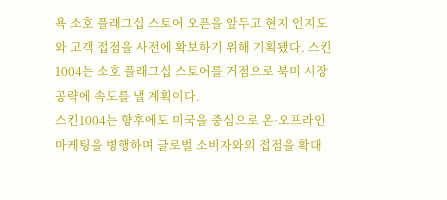욕 소호 플래그십 스토어 오픈을 앞두고 현지 인지도와 고객 접점을 사전에 확보하기 위해 기획됐다. 스킨1004는 소호 플래그십 스토어를 거점으로 북미 시장 공략에 속도를 낼 계획이다.
스킨1004는 향후에도 미국을 중심으로 온·오프라인 마케팅을 병행하며 글로벌 소비자와의 접점을 확대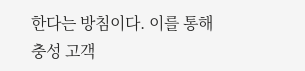한다는 방침이다. 이를 통해 충성 고객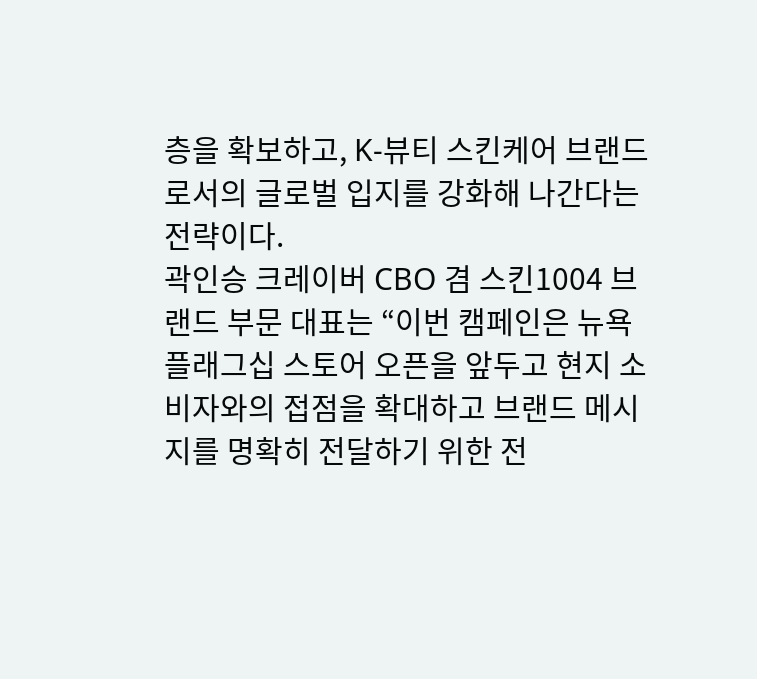층을 확보하고, K-뷰티 스킨케어 브랜드로서의 글로벌 입지를 강화해 나간다는 전략이다.
곽인승 크레이버 CBO 겸 스킨1004 브랜드 부문 대표는 “이번 캠페인은 뉴욕 플래그십 스토어 오픈을 앞두고 현지 소비자와의 접점을 확대하고 브랜드 메시지를 명확히 전달하기 위한 전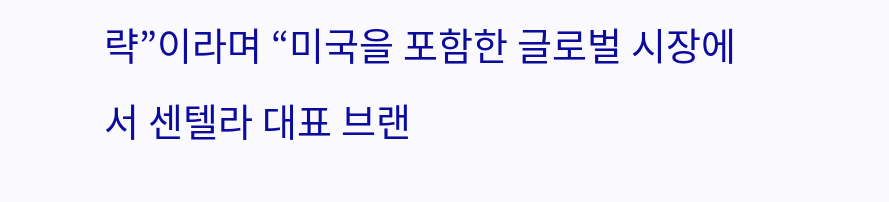략”이라며 “미국을 포함한 글로벌 시장에서 센텔라 대표 브랜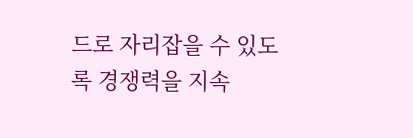드로 자리잡을 수 있도록 경쟁력을 지속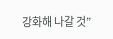강화해 나갈 것”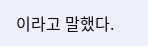이라고 말했다.